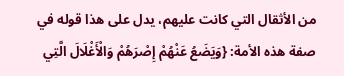من الأثقال التي كانت عليهم، يدل على هذا قوله في صفة هذه الأمة: {وَيَضَعُ عَنْهُمْ إِصْرَهُمْ وَالْأَغْلَالَ الَّتِي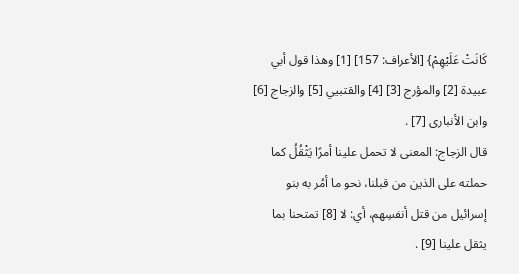كَانَتْ عَلَيْهِمْ} [الأعراف: 157] [1] وهذا قول أبي عبيدة [2] والمؤرج [3] [4] والقتبيي [5] والزجاج [6] وابن الأنبارى [7] .
قال الزجاج: المعنى لا تحمل علينا أمرًا يَثْقُلُ كما حملته على الذين من قبلنا، نحو ما أمُر به بنو إسرائيل من قتل أنفسِهم، أي: لا [8] تمتحنا بما يثقل علينا [9] .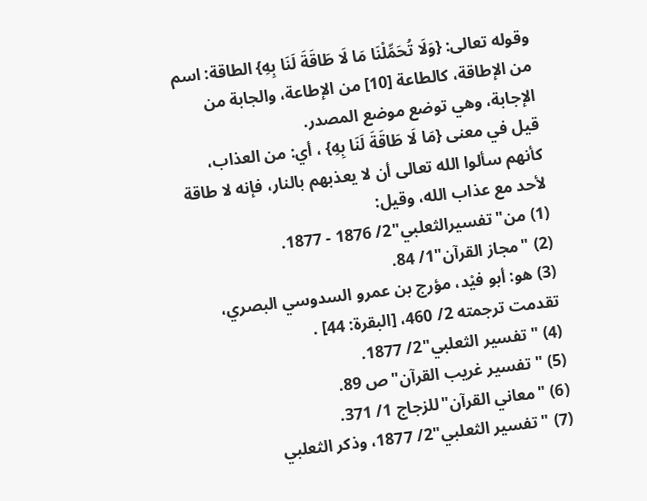وقوله تعالى: {وَلَا تُحَمِّلْنَا مَا لَا طَاقَةَ لَنَا بِهِ} الطاقة: اسم من الإطاقة، كالطاعة [10] من الإطاعة، والجابة من الإجابة، وهي توضع موضع المصدر.
قيل في معنى {مَا لَا طَاقَةَ لَنَا بِهِ} ، أي: من العذاب، كأنهم سألوا الله تعالى أن لا يعذبهم بالنار، فإنه لا طاقة لأحد مع عذاب الله، وقيل:
(1) من"تفسيرالثعلبي"2/ 1876 - 1877.
(2) "مجاز القرآن"1/ 84.
(3) هو: أبو فيْد، مؤرج بن عمرو السدوسي البصري، تقدمت ترجمته 2/ 460، [البقرة: 44] .
(4) "تفسير الثعلبي"2/ 1877.
(5) "تفسير غريب القرآن"ص 89.
(6) "معاني القرآن"للزجاج 1/ 371.
(7) "تفسير الثعلبي"2/ 1877، وذكر الثعلبي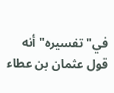في"تفسيره"أنه قول عثمان بن عطاء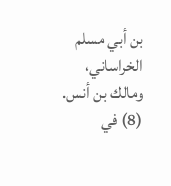بن أبي مسلم الخراساني، ومالك بن أنس.
(8) في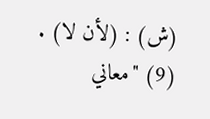(ش) : (لأن لا) .
(9) "معاني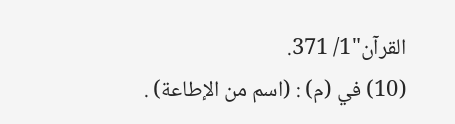القرآن"1/ 371.
(10) في (م) : (اسم من الإطاعة) .